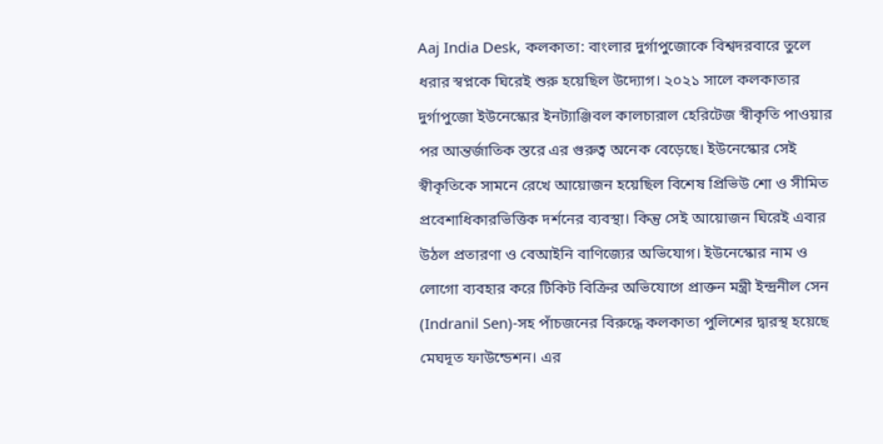Aaj India Desk, কলকাতা: বাংলার দুর্গাপুজোকে বিশ্বদরবারে তুলে ধরার স্বপ্নকে ঘিরেই শুরু হয়েছিল উদ্যোগ। ২০২১ সালে কলকাতার দুর্গাপুজো ইউনেস্কোর ইনট্যাঞ্জিবল কালচারাল হেরিটেজ স্বীকৃতি পাওয়ার পর আন্তর্জাতিক স্তরে এর গুরুত্ব অনেক বেড়েছে। ইউনেস্কোর সেই স্বীকৃতিকে সামনে রেখে আয়োজন হয়েছিল বিশেষ প্রিভিউ শো ও সীমিত প্রবেশাধিকারভিত্তিক দর্শনের ব্যবস্থা। কিন্তু সেই আয়োজন ঘিরেই এবার উঠল প্রতারণা ও বেআইনি বাণিজ্যের অভিযোগ। ইউনেস্কোর নাম ও লোগো ব্যবহার করে টিকিট বিক্রির অভিযোগে প্রাক্তন মন্ত্রী ইন্দ্রনীল সেন (Indranil Sen)-সহ পাঁচজনের বিরুদ্ধে কলকাতা পুলিশের দ্বারস্থ হয়েছে মেঘদূত ফাউন্ডেশন। এর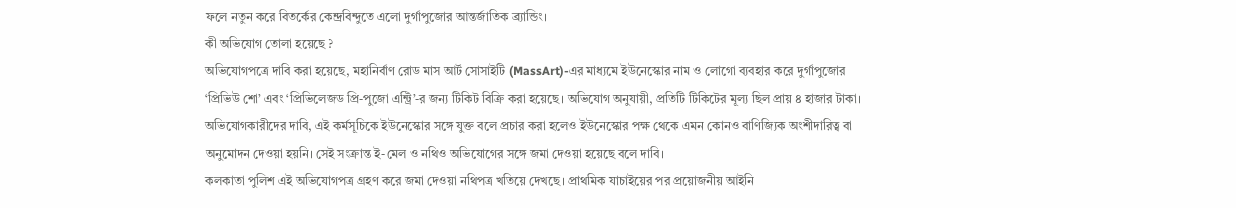ফলে নতুন করে বিতর্কের কেন্দ্রবিন্দুতে এলো দুর্গাপুজোর আন্তর্জাতিক ব্র্যান্ডিং।
কী অভিযোগ তোলা হয়েছে ?
অভিযোগপত্রে দাবি করা হয়েছে, মহানির্বাণ রোড মাস আর্ট সোসাইটি (MassArt)-এর মাধ্যমে ইউনেস্কোর নাম ও লোগো ব্যবহার করে দুর্গাপুজোর ‘প্রিভিউ শো’ এবং ‘প্রিভিলেজড প্রি-পুজো এন্ট্রি’-র জন্য টিকিট বিক্রি করা হয়েছে। অভিযোগ অনুযায়ী, প্রতিটি টিকিটের মূল্য ছিল প্রায় ৪ হাজার টাকা।
অভিযোগকারীদের দাবি, এই কর্মসূচিকে ইউনেস্কোর সঙ্গে যুক্ত বলে প্রচার করা হলেও ইউনেস্কোর পক্ষ থেকে এমন কোনও বাণিজ্যিক অংশীদারিত্ব বা অনুমোদন দেওয়া হয়নি। সেই সংক্রান্ত ই-মেল ও নথিও অভিযোগের সঙ্গে জমা দেওয়া হয়েছে বলে দাবি।
কলকাতা পুলিশ এই অভিযোগপত্র গ্রহণ করে জমা দেওয়া নথিপত্র খতিয়ে দেখছে। প্রাথমিক যাচাইয়ের পর প্রয়োজনীয় আইনি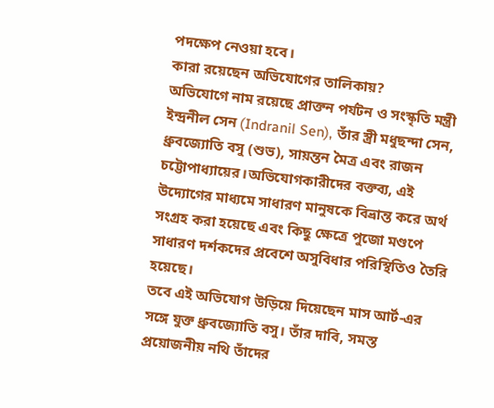পদক্ষেপ নেওয়া হবে।
কারা রয়েছেন অভিযোগের তালিকায়?
অভিযোগে নাম রয়েছে প্রাক্তন পর্যটন ও সংস্কৃতি মন্ত্রী ইন্দ্রনীল সেন (Indranil Sen), তাঁর স্ত্রী মধুছন্দা সেন, ধ্রুবজ্যোতি বসু (শুভ), সায়ন্তন মৈত্র এবং রাজন চট্টোপাধ্যায়ের।অভিযোগকারীদের বক্তব্য, এই উদ্যোগের মাধ্যমে সাধারণ মানুষকে বিভ্রান্ত করে অর্থ সংগ্রহ করা হয়েছে এবং কিছু ক্ষেত্রে পুজো মণ্ডপে সাধারণ দর্শকদের প্রবেশে অসুবিধার পরিস্থিতিও তৈরি হয়েছে।
তবে এই অভিযোগ উড়িয়ে দিয়েছেন মাস আর্ট-এর সঙ্গে যুক্ত ধ্রুবজ্যোতি বসু। তাঁর দাবি, সমস্ত প্রয়োজনীয় নথি তাঁদের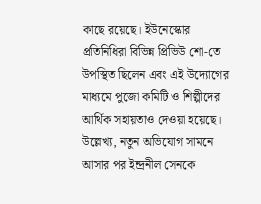কাছে রয়েছে। ইউনেস্কোর প্রতিনিধিরা বিভিন্ন প্রিভিউ শো-তে উপস্থিত ছিলেন এবং এই উদ্যোগের মাধ্যমে পুজো কমিটি ও শিল্পীদের আর্থিক সহায়তাও দেওয়া হয়েছে।
উল্লেখ্য, নতুন অভিযোগ সামনে আসার পর ইন্দ্রনীল সেনকে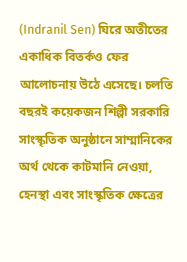(Indranil Sen) ঘিরে অতীতের একাধিক বিতর্কও ফের আলোচনায় উঠে এসেছে। চলতি বছরই কয়েকজন শিল্পী সরকারি সাংস্কৃতিক অনুষ্ঠানে সাম্মানিকের অর্থ থেকে কাটমানি নেওয়া, হেনস্থা এবং সাংস্কৃতিক ক্ষেত্রের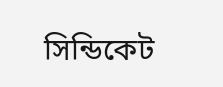সিন্ডিকেট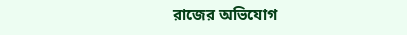রাজের অভিযোগ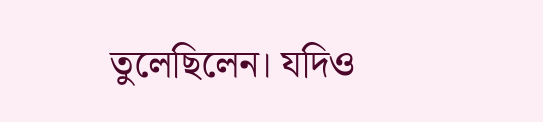তুলেছিলেন। যদিও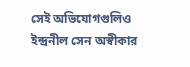সেই অভিযোগগুলিও ইন্দ্রনীল সেন অস্বীকার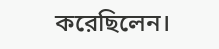করেছিলেন।